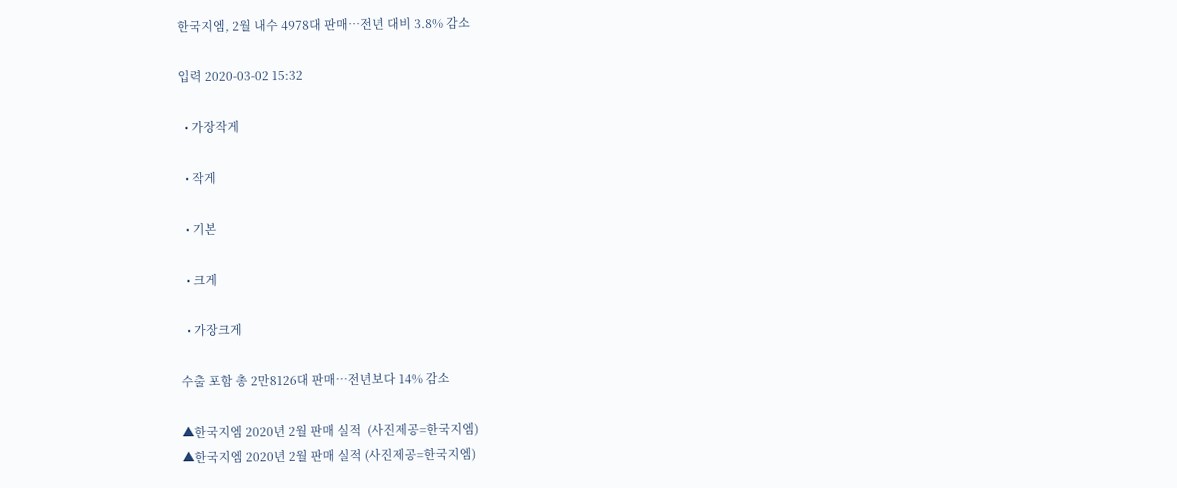한국지엠, 2월 내수 4978대 판매…전년 대비 3.8% 감소

입력 2020-03-02 15:32

  • 가장작게

  • 작게

  • 기본

  • 크게

  • 가장크게

수출 포함 총 2만8126대 판매…전년보다 14% 감소

▲한국지엠 2020년 2월 판매 실적  (사진제공=한국지엠)
▲한국지엠 2020년 2월 판매 실적 (사진제공=한국지엠)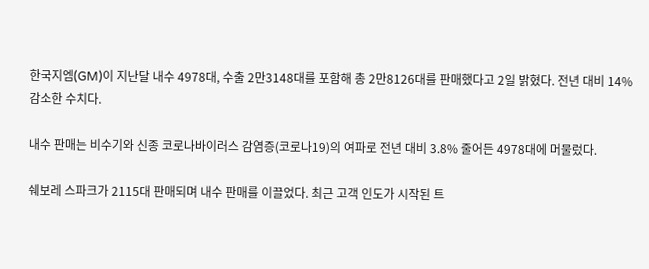한국지엠(GM)이 지난달 내수 4978대, 수출 2만3148대를 포함해 총 2만8126대를 판매했다고 2일 밝혔다. 전년 대비 14% 감소한 수치다.

내수 판매는 비수기와 신종 코로나바이러스 감염증(코로나19)의 여파로 전년 대비 3.8% 줄어든 4978대에 머물렀다.

쉐보레 스파크가 2115대 판매되며 내수 판매를 이끌었다. 최근 고객 인도가 시작된 트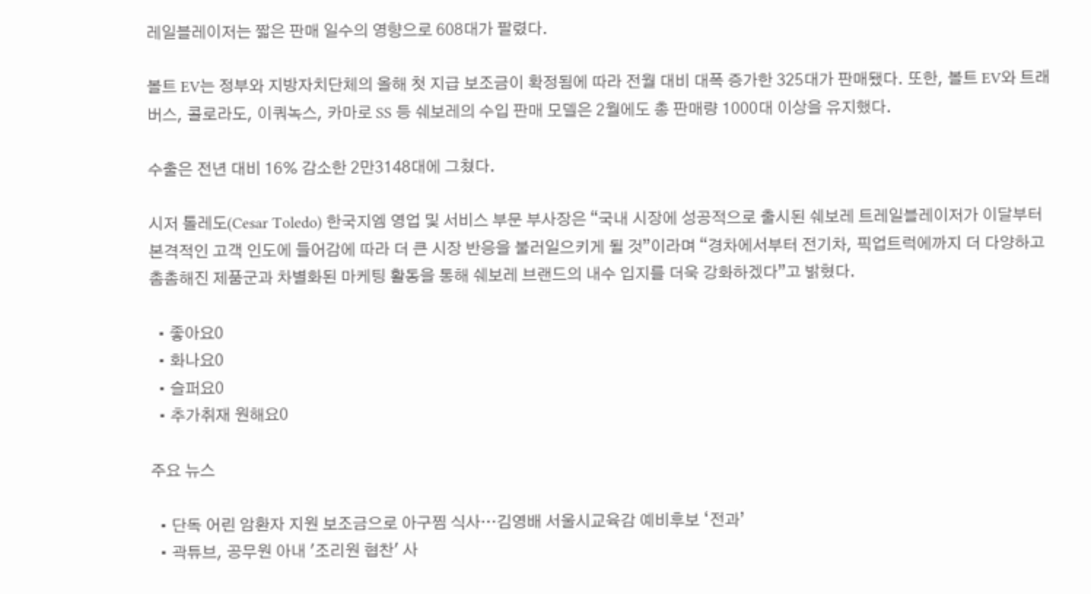레일블레이저는 짧은 판매 일수의 영향으로 608대가 팔렸다.

볼트 EV는 정부와 지방자치단체의 올해 첫 지급 보조금이 확정됨에 따라 전월 대비 대폭 증가한 325대가 판매됐다. 또한, 볼트 EV와 트래버스, 콜로라도, 이쿼녹스, 카마로 SS 등 쉐보레의 수입 판매 모델은 2월에도 총 판매량 1000대 이상을 유지했다.

수출은 전년 대비 16% 감소한 2만3148대에 그쳤다.

시저 톨레도(Cesar Toledo) 한국지엠 영업 및 서비스 부문 부사장은 “국내 시장에 성공적으로 출시된 쉐보레 트레일블레이저가 이달부터 본격적인 고객 인도에 들어감에 따라 더 큰 시장 반응을 불러일으키게 될 것”이라며 “경차에서부터 전기차, 픽업트럭에까지 더 다양하고 촘촘해진 제품군과 차별화된 마케팅 활동을 통해 쉐보레 브랜드의 내수 입지를 더욱 강화하겠다”고 밝혔다.

  • 좋아요0
  • 화나요0
  • 슬퍼요0
  • 추가취재 원해요0

주요 뉴스

  • 단독 어린 암환자 지원 보조금으로 아구찜 식사…김영배 서울시교육감 예비후보 ‘전과’
  • 곽튜브, 공무원 아내 '조리원 협찬' 사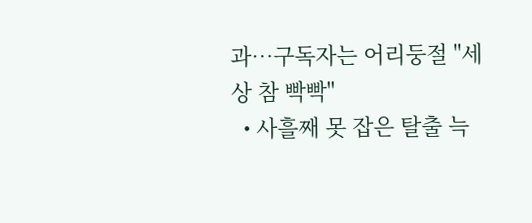과⋯구독자는 어리둥절 "세상 참 빡빡"
  • 사흘째 못 잡은 탈출 늑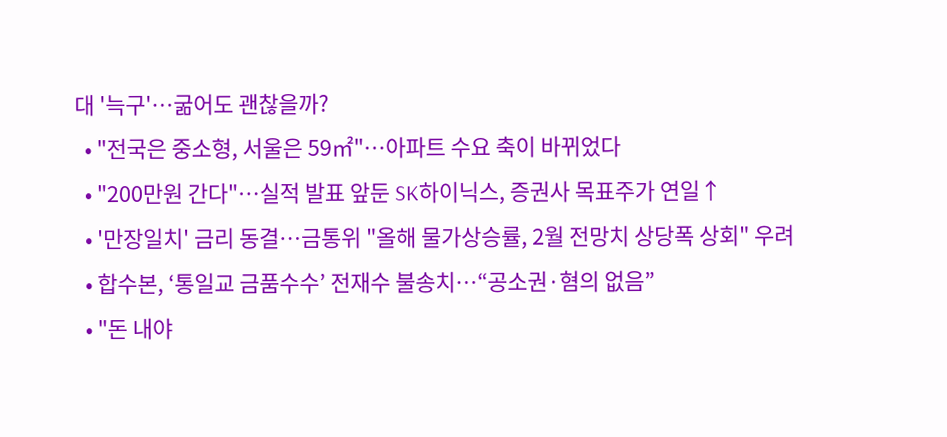대 '늑구'…굶어도 괜찮을까?
  • "전국은 중소형, 서울은 59㎡"⋯아파트 수요 축이 바뀌었다
  • "200만원 간다"⋯실적 발표 앞둔 SK하이닉스, 증권사 목표주가 연일↑
  • '만장일치' 금리 동결⋯금통위 "올해 물가상승률, 2월 전망치 상당폭 상회" 우려
  • 합수본, ‘통일교 금품수수’ 전재수 불송치…“공소권·혐의 없음”
  • "돈 내야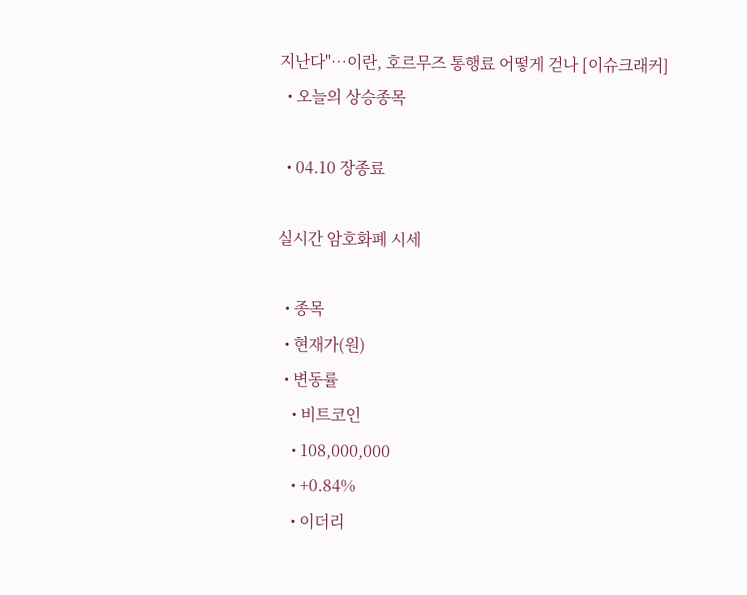지난다"⋯이란, 호르무즈 통행료 어떻게 걷나 [이슈크래커]
  • 오늘의 상승종목

  • 04.10 장종료

실시간 암호화폐 시세

  • 종목
  • 현재가(원)
  • 변동률
    • 비트코인
    • 108,000,000
    • +0.84%
    • 이더리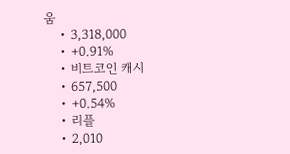움
    • 3,318,000
    • +0.91%
    • 비트코인 캐시
    • 657,500
    • +0.54%
    • 리플
    • 2,010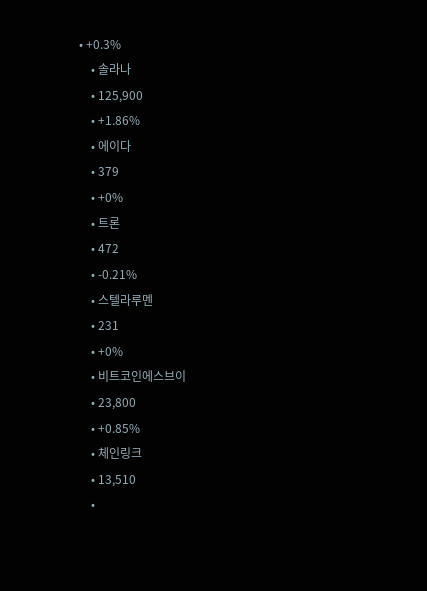• +0.3%
    • 솔라나
    • 125,900
    • +1.86%
    • 에이다
    • 379
    • +0%
    • 트론
    • 472
    • -0.21%
    • 스텔라루멘
    • 231
    • +0%
    • 비트코인에스브이
    • 23,800
    • +0.85%
    • 체인링크
    • 13,510
    •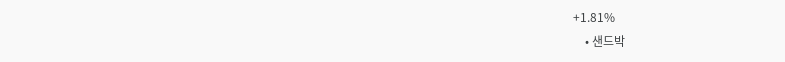+1.81%
    • 샌드박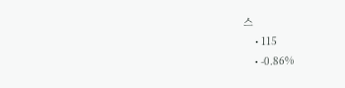스
    • 115
    • -0.86%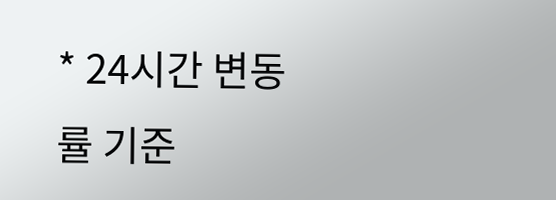* 24시간 변동률 기준